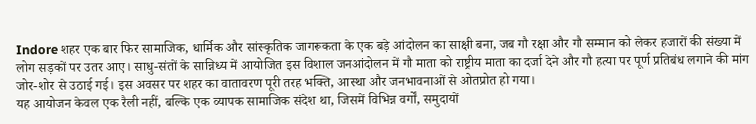Indore शहर एक बार फिर सामाजिक, धार्मिक और सांस्कृतिक जागरूकता के एक बड़े आंदोलन का साक्षी बना, जब गौ रक्षा और गौ सम्मान को लेकर हजारों की संख्या में लोग सड़कों पर उतर आए। साधु-संतों के सान्निध्य में आयोजित इस विशाल जनआंदोलन में गौ माता को राष्ट्रीय माता का दर्जा देने और गौ हत्या पर पूर्ण प्रतिबंध लगाने की मांग जोर-शोर से उठाई गई। इस अवसर पर शहर का वातावरण पूरी तरह भक्ति, आस्था और जनभावनाओं से ओतप्रोत हो गया।
यह आयोजन केवल एक रैली नहीं, बल्कि एक व्यापक सामाजिक संदेश था, जिसमें विभिन्न वर्गों, समुदायों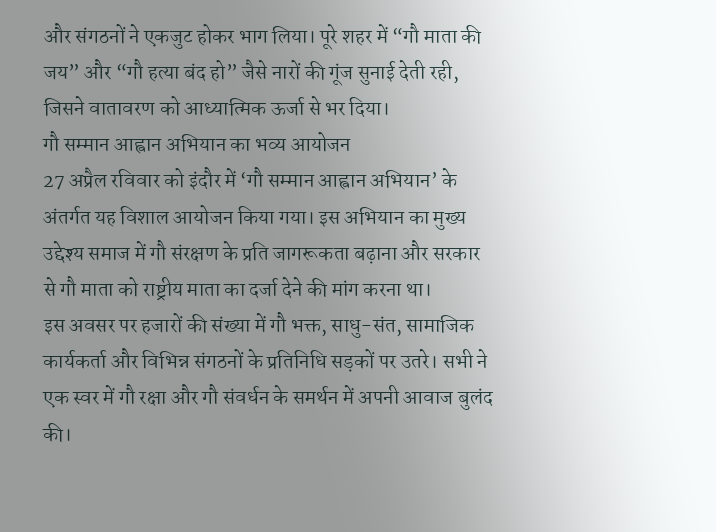और संगठनों ने एकजुट होकर भाग लिया। पूरे शहर में “गौ माता की जय” और “गौ हत्या बंद हो” जैसे नारों की गूंज सुनाई देती रही, जिसने वातावरण को आध्यात्मिक ऊर्जा से भर दिया।
गौ सम्मान आह्वान अभियान का भव्य आयोजन
27 अप्रैल रविवार को इंदौर में ‘गौ सम्मान आह्वान अभियान’ के अंतर्गत यह विशाल आयोजन किया गया। इस अभियान का मुख्य उद्देश्य समाज में गौ संरक्षण के प्रति जागरूकता बढ़ाना और सरकार से गौ माता को राष्ट्रीय माता का दर्जा देने की मांग करना था।
इस अवसर पर हजारों की संख्या में गौ भक्त, साधु-संत, सामाजिक कार्यकर्ता और विभिन्न संगठनों के प्रतिनिधि सड़कों पर उतरे। सभी ने एक स्वर में गौ रक्षा और गौ संवर्धन के समर्थन में अपनी आवाज बुलंद की।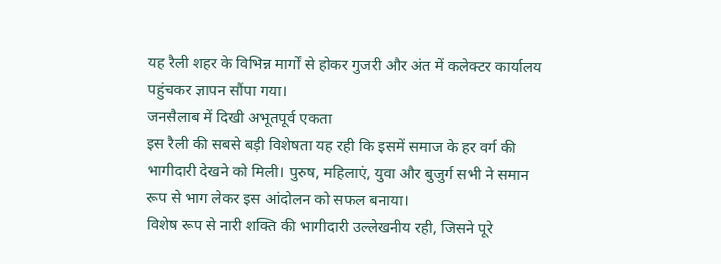यह रैली शहर के विभिन्न मार्गों से होकर गुजरी और अंत में कलेक्टर कार्यालय पहुंचकर ज्ञापन सौंपा गया।
जनसैलाब में दिखी अभूतपूर्व एकता
इस रैली की सबसे बड़ी विशेषता यह रही कि इसमें समाज के हर वर्ग की भागीदारी देखने को मिली। पुरुष, महिलाएं, युवा और बुजुर्ग सभी ने समान रूप से भाग लेकर इस आंदोलन को सफल बनाया।
विशेष रूप से नारी शक्ति की भागीदारी उल्लेखनीय रही, जिसने पूरे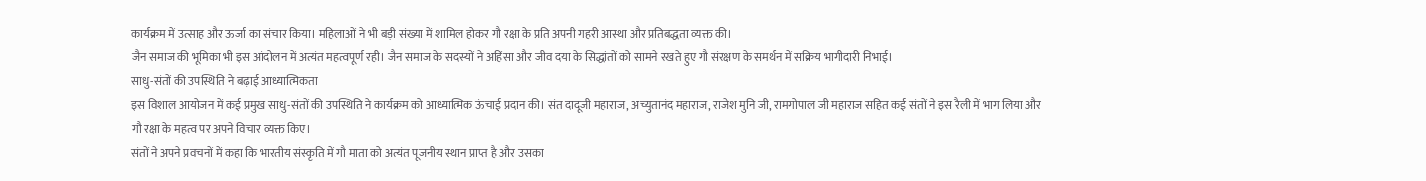कार्यक्रम में उत्साह और ऊर्जा का संचार किया। महिलाओं ने भी बड़ी संख्या में शामिल होकर गौ रक्षा के प्रति अपनी गहरी आस्था और प्रतिबद्धता व्यक्त की।
जैन समाज की भूमिका भी इस आंदोलन में अत्यंत महत्वपूर्ण रही। जैन समाज के सदस्यों ने अहिंसा और जीव दया के सिद्धांतों को सामने रखते हुए गौ संरक्षण के समर्थन में सक्रिय भागीदारी निभाई।
साधु-संतों की उपस्थिति ने बढ़ाई आध्यात्मिकता
इस विशाल आयोजन में कई प्रमुख साधु-संतों की उपस्थिति ने कार्यक्रम को आध्यात्मिक ऊंचाई प्रदान की। संत दादूजी महाराज, अच्युतानंद महाराज, राजेश मुनि जी, रामगोपाल जी महाराज सहित कई संतों ने इस रैली में भाग लिया और गौ रक्षा के महत्व पर अपने विचार व्यक्त किए।
संतों ने अपने प्रवचनों में कहा कि भारतीय संस्कृति में गौ माता को अत्यंत पूजनीय स्थान प्राप्त है और उसका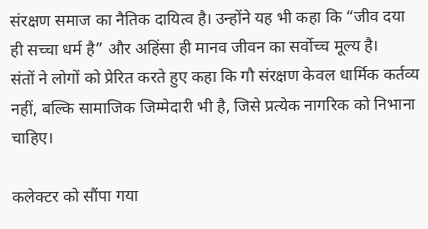संरक्षण समाज का नैतिक दायित्व है। उन्होंने यह भी कहा कि “जीव दया ही सच्चा धर्म है” और अहिंसा ही मानव जीवन का सर्वोच्च मूल्य है।
संतों ने लोगों को प्रेरित करते हुए कहा कि गौ संरक्षण केवल धार्मिक कर्तव्य नहीं, बल्कि सामाजिक जिम्मेदारी भी है, जिसे प्रत्येक नागरिक को निभाना चाहिए।

कलेक्टर को सौंपा गया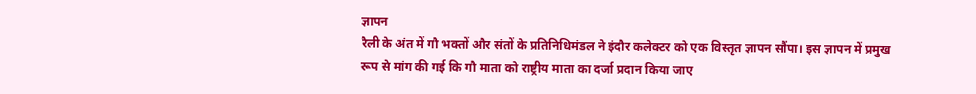ज्ञापन
रैली के अंत में गौ भक्तों और संतों के प्रतिनिधिमंडल ने इंदौर कलेक्टर को एक विस्तृत ज्ञापन सौंपा। इस ज्ञापन में प्रमुख रूप से मांग की गई कि गौ माता को राष्ट्रीय माता का दर्जा प्रदान किया जाए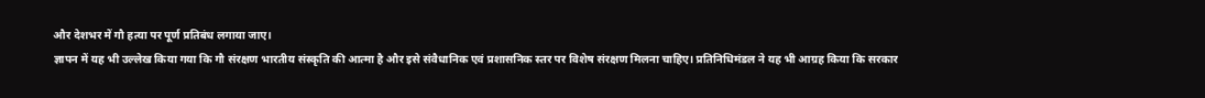और देशभर में गौ हत्या पर पूर्ण प्रतिबंध लगाया जाए।
ज्ञापन में यह भी उल्लेख किया गया कि गौ संरक्षण भारतीय संस्कृति की आत्मा है और इसे संवैधानिक एवं प्रशासनिक स्तर पर विशेष संरक्षण मिलना चाहिए। प्रतिनिधिमंडल ने यह भी आग्रह किया कि सरकार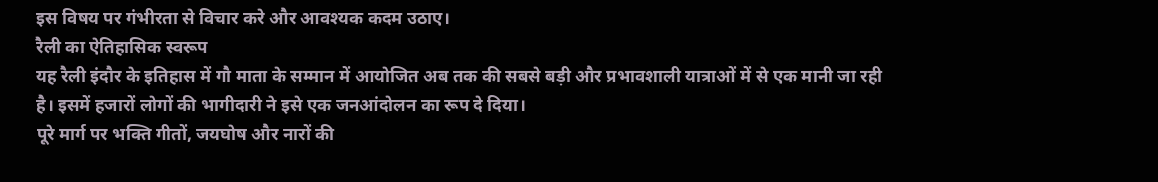इस विषय पर गंभीरता से विचार करे और आवश्यक कदम उठाए।
रैली का ऐतिहासिक स्वरूप
यह रैली इंदौर के इतिहास में गौ माता के सम्मान में आयोजित अब तक की सबसे बड़ी और प्रभावशाली यात्राओं में से एक मानी जा रही है। इसमें हजारों लोगों की भागीदारी ने इसे एक जनआंदोलन का रूप दे दिया।
पूरे मार्ग पर भक्ति गीतों, जयघोष और नारों की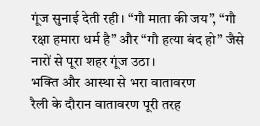गूंज सुनाई देती रही। “गौ माता की जय”, “गौ रक्षा हमारा धर्म है” और “गौ हत्या बंद हो” जैसे नारों से पूरा शहर गूंज उठा।
भक्ति और आस्था से भरा वातावरण
रैली के दौरान वातावरण पूरी तरह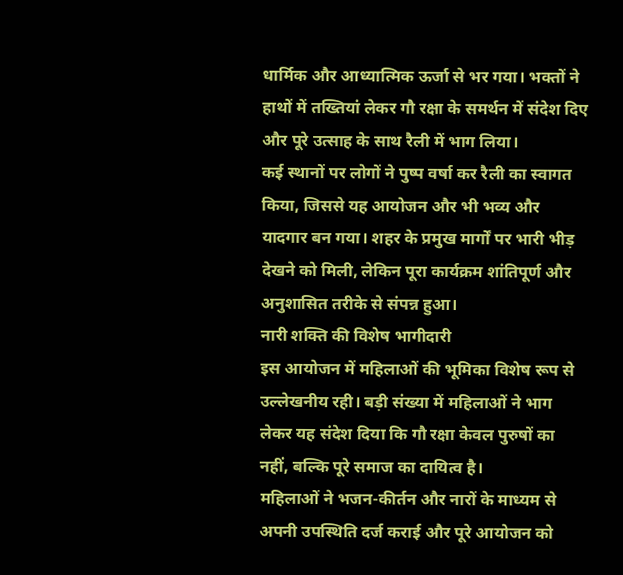धार्मिक और आध्यात्मिक ऊर्जा से भर गया। भक्तों ने हाथों में तख्तियां लेकर गौ रक्षा के समर्थन में संदेश दिए और पूरे उत्साह के साथ रैली में भाग लिया।
कई स्थानों पर लोगों ने पुष्प वर्षा कर रैली का स्वागत किया, जिससे यह आयोजन और भी भव्य और यादगार बन गया। शहर के प्रमुख मार्गों पर भारी भीड़ देखने को मिली, लेकिन पूरा कार्यक्रम शांतिपूर्ण और अनुशासित तरीके से संपन्न हुआ।
नारी शक्ति की विशेष भागीदारी
इस आयोजन में महिलाओं की भूमिका विशेष रूप से उल्लेखनीय रही। बड़ी संख्या में महिलाओं ने भाग लेकर यह संदेश दिया कि गौ रक्षा केवल पुरुषों का नहीं, बल्कि पूरे समाज का दायित्व है।
महिलाओं ने भजन-कीर्तन और नारों के माध्यम से अपनी उपस्थिति दर्ज कराई और पूरे आयोजन को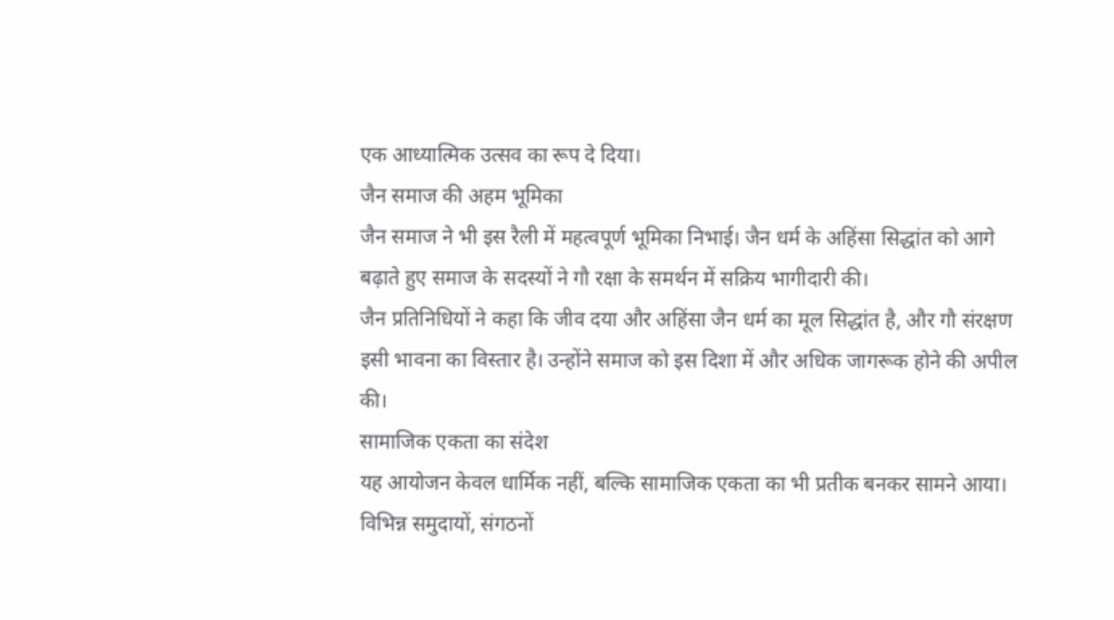एक आध्यात्मिक उत्सव का रूप दे दिया।
जैन समाज की अहम भूमिका
जैन समाज ने भी इस रैली में महत्वपूर्ण भूमिका निभाई। जैन धर्म के अहिंसा सिद्धांत को आगे बढ़ाते हुए समाज के सदस्यों ने गौ रक्षा के समर्थन में सक्रिय भागीदारी की।
जैन प्रतिनिधियों ने कहा कि जीव दया और अहिंसा जैन धर्म का मूल सिद्धांत है, और गौ संरक्षण इसी भावना का विस्तार है। उन्होंने समाज को इस दिशा में और अधिक जागरूक होने की अपील की।
सामाजिक एकता का संदेश
यह आयोजन केवल धार्मिक नहीं, बल्कि सामाजिक एकता का भी प्रतीक बनकर सामने आया। विभिन्न समुदायों, संगठनों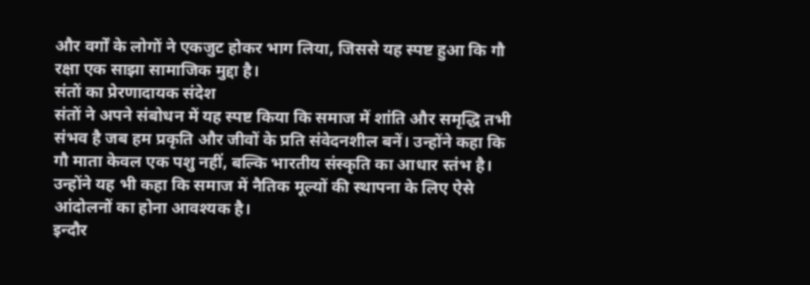और वर्गों के लोगों ने एकजुट होकर भाग लिया, जिससे यह स्पष्ट हुआ कि गौ रक्षा एक साझा सामाजिक मुद्दा है।
संतों का प्रेरणादायक संदेश
संतों ने अपने संबोधन में यह स्पष्ट किया कि समाज में शांति और समृद्धि तभी संभव है जब हम प्रकृति और जीवों के प्रति संवेदनशील बनें। उन्होंने कहा कि गौ माता केवल एक पशु नहीं, बल्कि भारतीय संस्कृति का आधार स्तंभ है।
उन्होंने यह भी कहा कि समाज में नैतिक मूल्यों की स्थापना के लिए ऐसे आंदोलनों का होना आवश्यक है।
इन्दौर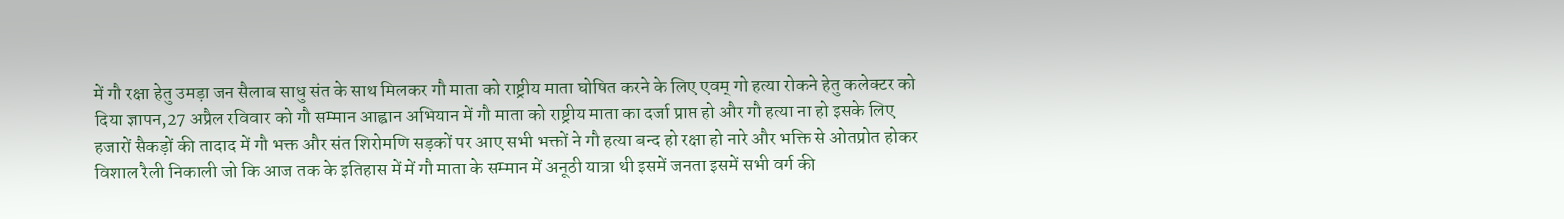में गौ रक्षा हेतु उमड़ा जन सैलाब साधु संत के साथ मिलकर गौ माता को राष्ट्रीय माता घोषित करने के लिए एवम् गो हत्या रोकने हेतु कलेक्टर को दिया ज्ञापन,27 अप्रैल रविवार को गौ सम्मान आह्वान अभियान में गौ माता को राष्ट्रीय माता का दर्जा प्राप्त हो और गौ हत्या ना हो इसके लिए हजारों सैकड़ों की तादाद में गौ भक्त और संत शिरोमणि सड़कों पर आए सभी भक्तों ने गौ हत्या बन्द हो रक्षा हो नारे और भक्ति से ओतप्रोत होकर विशाल रैली निकाली जो कि आज तक के इतिहास में में गौ माता के सम्मान में अनूठी यात्रा थी इसमें जनता इसमें सभी वर्ग की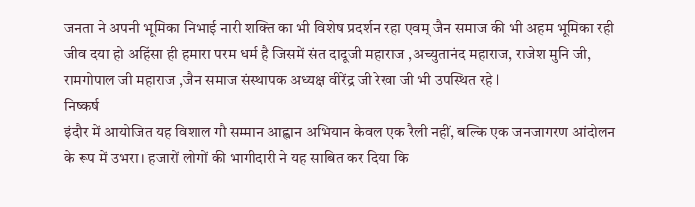जनता ने अपनी भूमिका निभाई नारी शक्ति का भी विशेष प्रदर्शन रहा एवम् जैन समाज की भी अहम भूमिका रही जीव दया हो अहिंसा ही हमारा परम धर्म है जिसमें संत दादूजी महाराज ,अच्युतानंद महाराज, राजेश मुनि जी, रामगोपाल जी महाराज ,जैन समाज संस्थापक अध्यक्ष वीरेंद्र जी रेखा जी भी उपस्थित रहे l
निष्कर्ष
इंदौर में आयोजित यह विशाल गौ सम्मान आह्वान अभियान केवल एक रैली नहीं, बल्कि एक जनजागरण आंदोलन के रूप में उभरा। हजारों लोगों की भागीदारी ने यह साबित कर दिया कि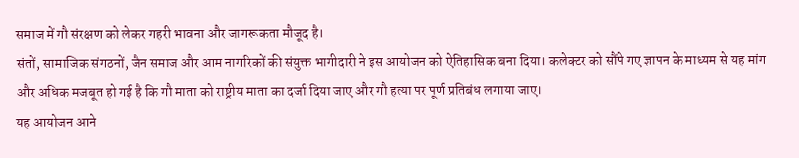समाज में गौ संरक्षण को लेकर गहरी भावना और जागरूकता मौजूद है।
संतों, सामाजिक संगठनों, जैन समाज और आम नागरिकों की संयुक्त भागीदारी ने इस आयोजन को ऐतिहासिक बना दिया। कलेक्टर को सौंपे गए ज्ञापन के माध्यम से यह मांग और अधिक मजबूत हो गई है कि गौ माता को राष्ट्रीय माता का दर्जा दिया जाए और गौ हत्या पर पूर्ण प्रतिबंध लगाया जाए।
यह आयोजन आने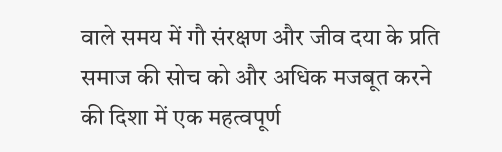वाले समय में गौ संरक्षण और जीव दया के प्रति समाज की सोच को और अधिक मजबूत करने की दिशा में एक महत्वपूर्ण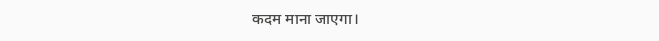कदम माना जाएगा।